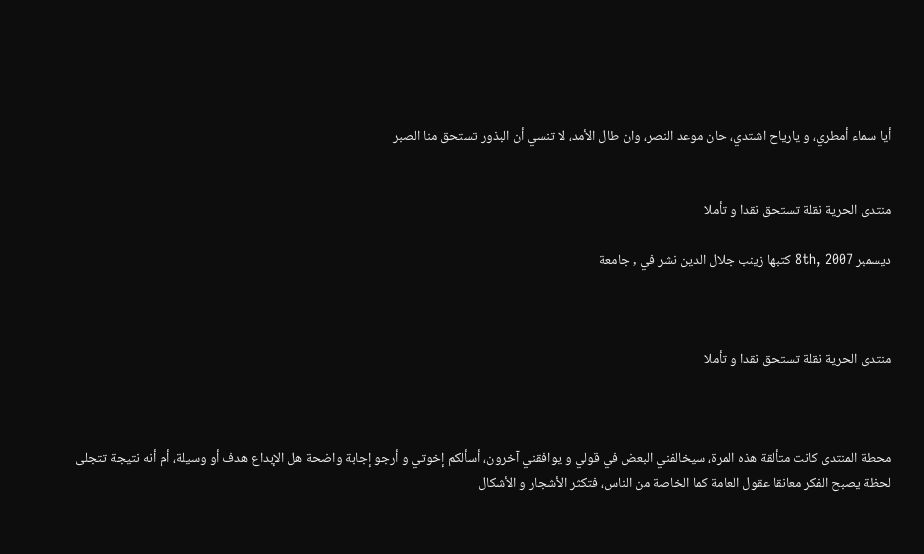أيا سماء أمطري، و يارياح اشتدي، حان موعد النصر، وان طال الأمد، لا تنسي أن البذور تستحق منا الصبر


منتدى الحرية نقلة تستحق نقدا و تأملا

ديسمبر 8th, 2007 كتبها زينب جلال الدين نشر في , جامعة



منتدى الحرية نقلة تستحق نقدا و تأملا



محطة المنتدى كانت متألقة هذه المرة، سيخالفني البعض في قولي و يوافقني آخرون، أسألكم إخوتي و أرجو إجابة واضحة هل الإبداع هدف أو وسيلة، أم أنه نتيجة تتجلى لحظة يصبح الفكر معانقا عقول العامة كما الخاصة من الناس، فتكثر الأشجار و الأشكال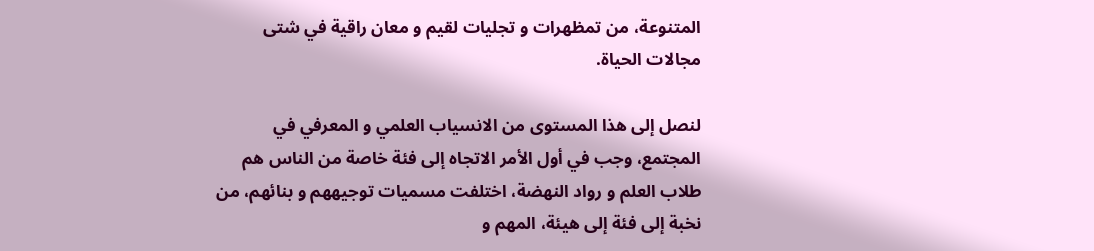المتنوعة، من تمظهرات و تجليات لقيم و معان راقية في شتى مجالات الحياة.

لنصل إلى هذا المستوى من الانسياب العلمي و المعرفي في المجتمع، وجب في أول الأمر الاتجاه إلى فئة خاصة من الناس هم طلاب العلم و رواد النهضة، اختلفت مسميات توجيههم و بنائهم، من نخبة إلى فئة إلى هيئة، المهم و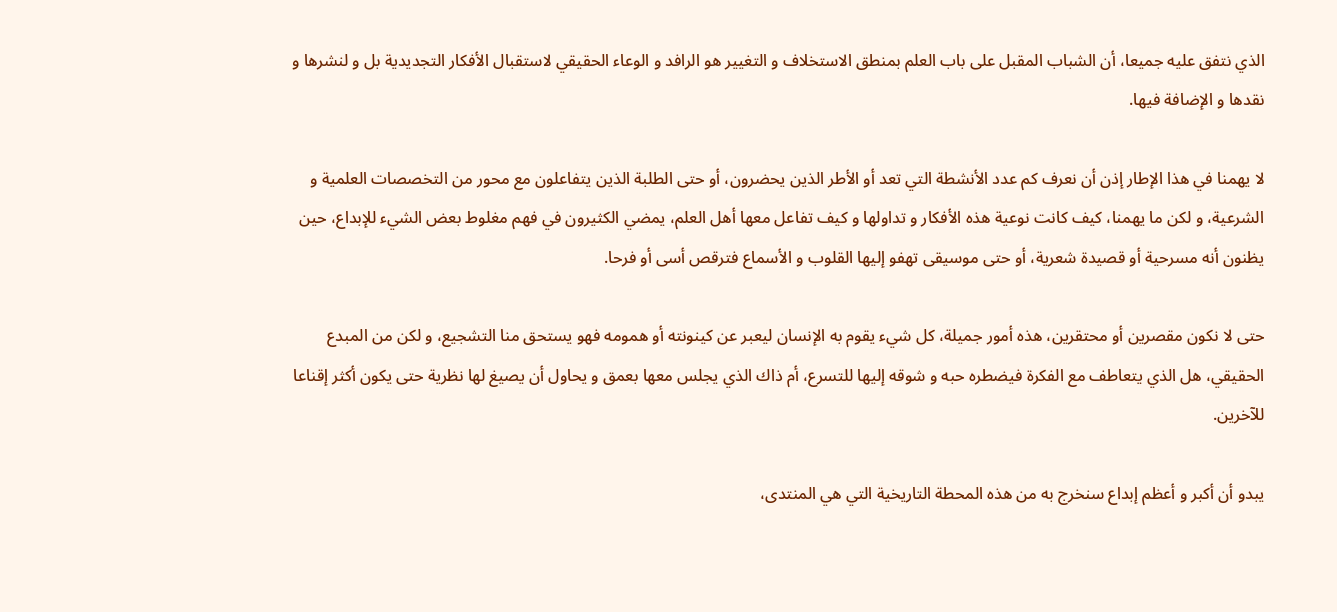الذي نتفق عليه جميعا، أن الشباب المقبل على باب العلم بمنطق الاستخلاف و التغيير هو الرافد و الوعاء الحقيقي لاستقبال الأفكار التجديدية بل و لنشرها و نقدها و الإضافة فيها.

لا يهمنا في هذا الإطار إذن أن نعرف كم عدد الأنشطة التي تعد أو الأطر الذين يحضرون، أو حتى الطلبة الذين يتفاعلون مع محور من التخصصات العلمية و الشرعية، و لكن ما يهمنا، كيف كانت نوعية هذه الأفكار و تداولها و كيف تفاعل معها أهل العلم، يمضي الكثيرون في فهم مغلوط بعض الشيء للإبداع، حين يظنون أنه مسرحية أو قصيدة شعرية، أو حتى موسيقى تهفو إليها القلوب و الأسماع فترقص أسى أو فرحا.

حتى لا نكون مقصرين أو محتقرين، هذه أمور جميلة، كل شيء يقوم به الإنسان ليعبر عن كينونته أو همومه فهو يستحق منا التشجيع، و لكن من المبدع الحقيقي، هل الذي يتعاطف مع الفكرة فيضطره حبه و شوقه إليها للتسرع، أم ذاك الذي يجلس معها بعمق و يحاول أن يصيغ لها نظرية حتى يكون أكثر إقناعا للآخرين.

يبدو أن أكبر و أعظم إبداع سنخرج به من هذه المحطة التاريخية التي هي المنتدى،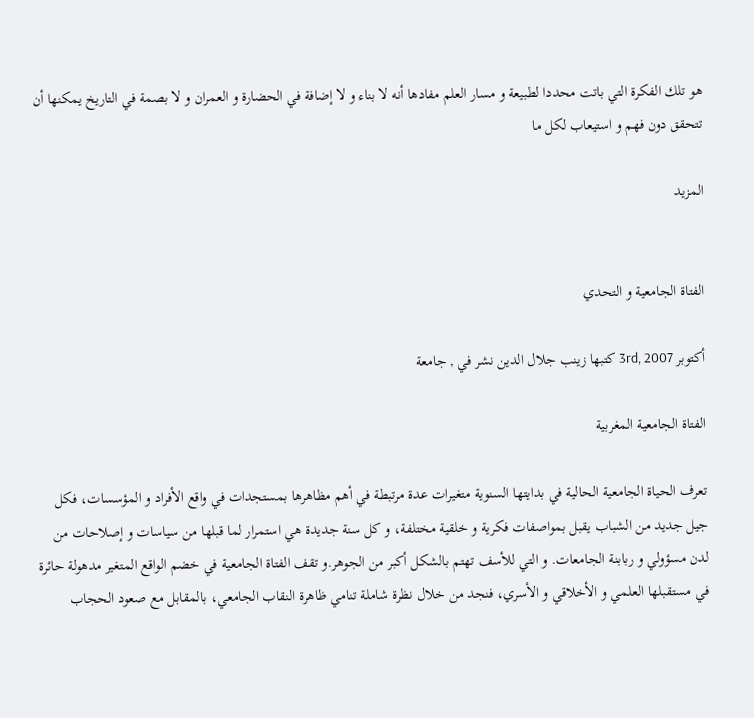هو تلك الفكرة التي باتت محددا لطبيعة و مسار العلم مفادها أنه لا بناء و لا إضافة في الحضارة و العمران و لا بصمة في التاريخ يمكنها أن تتحقق دون فهم و استيعاب لكل ما

المزيد


الفتاة الجامعية و التحدي

أكتوبر 3rd, 2007 كتبها زينب جلال الدين نشر في , جامعة

الفتاة الجامعية المغربية

تعرف الحياة الجامعية الحالية في بدايتها السنوية متغيرات عدة مرتبطة في أهم مظاهرها بمستجدات في واقع الأفراد و المؤسسات، فكل جيل جديد من الشباب يقبل بمواصفات فكرية و خلقية مختلفة، و كل سنة جديدة هي استمرار لما قبلها من سياسات و إصلاحات من لدن مسؤولي و ربابنة الجامعات. و التي للأسف تهتم بالشكل أكبر من الجوهر.و تقف الفتاة الجامعية في خضم الواقع المتغير مدهولة حائرة في مستقبلها العلمي و الأخلاقي و الأسري، فنجد من خلال نظرة شاملة تنامي ظاهرة النقاب الجامعي، بالمقابل مع صعود الحجاب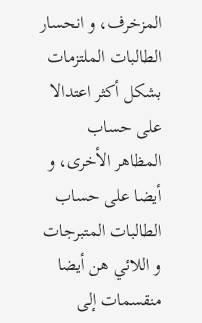المزخرف، و انحسار الطالبات الملتزمات بشكل أكثر اعتدالا على حساب المظاهر الأخرى، و أيضا على حساب الطالبات المتبرجات و اللائي هن أيضا منقسمات إلى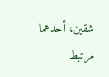شقين، أحدهما مرتبط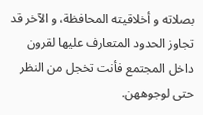بصلاته و أخلاقيته المحافظة، و الآخر قد تجاوز الحدود المتعارف عليها لقرون داخل المجتمع فأنت تخجل من النظر حتى لوجوههن.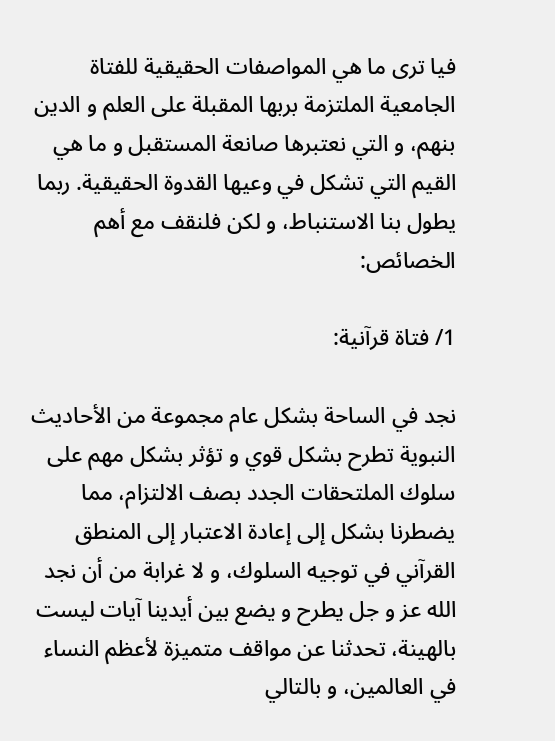فيا ترى ما هي المواصفات الحقيقية للفتاة الجامعية الملتزمة بربها المقبلة على العلم و الدين بنهم، و التي نعتبرها صانعة المستقبل و ما هي القيم التي تشكل في وعيها القدوة الحقيقية. ربما يطول بنا الاستنباط، و لكن فلنقف مع أهم الخصائص:

1/ فتاة قرآنية:

نجد في الساحة بشكل عام مجموعة من الأحاديث النبوية تطرح بشكل قوي و تؤثر بشكل مهم على سلوك الملتحقات الجدد بصف الالتزام، مما يضطرنا بشكل إلى إعادة الاعتبار إلى المنطق القرآني في توجيه السلوك، و لا غرابة من أن نجد الله عز و جل يطرح و يضع بين أيدينا آيات ليست بالهينة، تحدثنا عن مواقف متميزة لأعظم النساء في العالمين، و بالتالي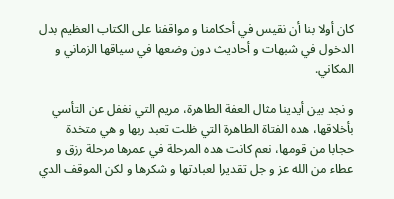كان أولا بنا أن نقيس في أحكامنا و مواقفنا على الكتاب العظيم بدل الدخول في شبهات و أحاديث دون وضعها في سياقها الزماني و المكاني.

و نجد بين أيدينا مثال العفة الطاهرة، مريم التي نغفل عن التأسي بأخلاقها، هده الفتاة الطاهرة التي ظلت تعبد ربها و هي متخدة حجابا من قومها، نعم كانت هده المرحلة في عمرها مرحلة رزق و عطاء من الله عز و جل تقديرا لعبادتها و شكرها و لكن الموقف الدي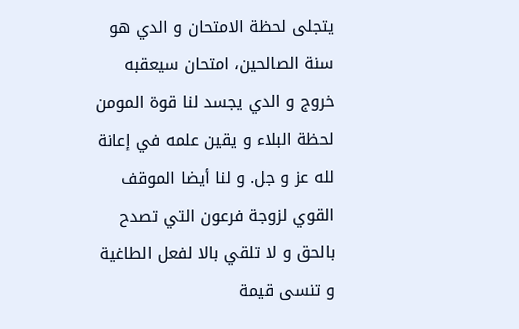يتجلى لحظة الامتحان و الدي هو سنة الصالحين، امتحان سيعقبه خروج و الدي يجسد لنا قوة المومن لحظة البلاء و يقين علمه في إعانة لله عز و جل. و لنا أيضا الموقف القوي لزوجة فرعون التي تصدح بالحق و لا تلقي بالا لفعل الطاغية و تنسى قيمة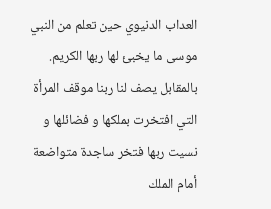العداب الدنيوي حين تعلم من النبي موسى ما يخبئ لها ربها الكريم. بالمقابل يصف لنا ربنا موقف المرأة التي افتخرت بملكها و فضائلها و نسيت ربها فتخر ساجدة متواضعة أمام الملك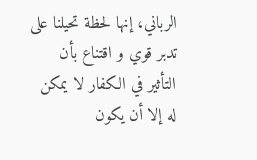الرباني، إنها لحظة تحيلنا على تدبر قوي و اقتناع بأن التأثير في الكفار لا يمكن له إلا أن يكون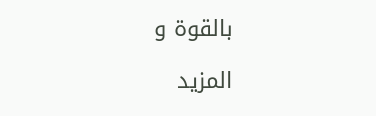بالقوة و

المزيد